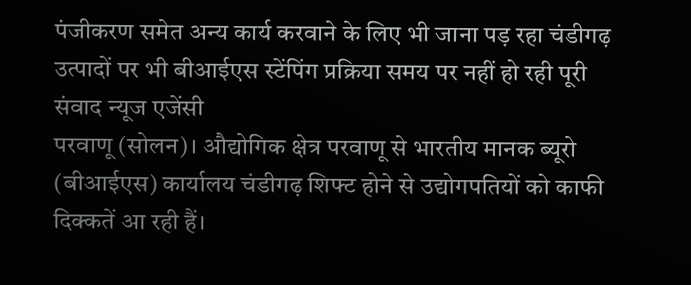पंजीकरण समेत अन्य कार्य करवाने के लिए भी जाना पड़ रहा चंडीगढ़
उत्पादों पर भी बीआईएस स्टेंपिंग प्रक्रिया समय पर नहीं हो रही पूरी
संवाद न्यूज एजेंसी
परवाणू (सोलन)। औद्योगिक क्षेत्र परवाणू से भारतीय मानक ब्यूरो (बीआईएस) कार्यालय चंडीगढ़ शिफ्ट होने से उद्योगपतियों को काफी दिक्कतें आ रही हैं।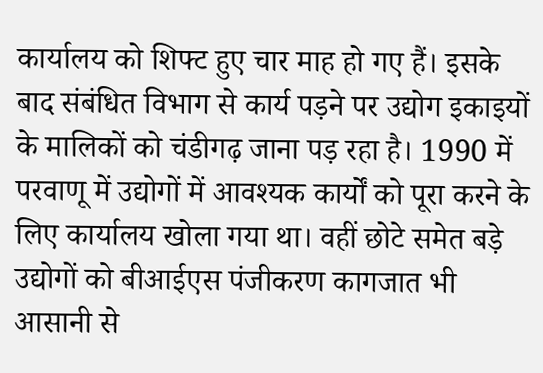कार्यालय को शिफ्ट हुए चार माह हो गए हैं। इसके बाद संबंधित विभाग से कार्य पड़ने पर उद्योग इकाइयों के मालिकों को चंडीगढ़ जाना पड़ रहा है। 1990 में परवाणू में उद्योगों में आवश्यक कार्यों को पूरा करने के लिए कार्यालय खोला गया था। वहीं छोटे समेत बड़े उद्योगों को बीआईएस पंजीकरण कागजात भी आसानी से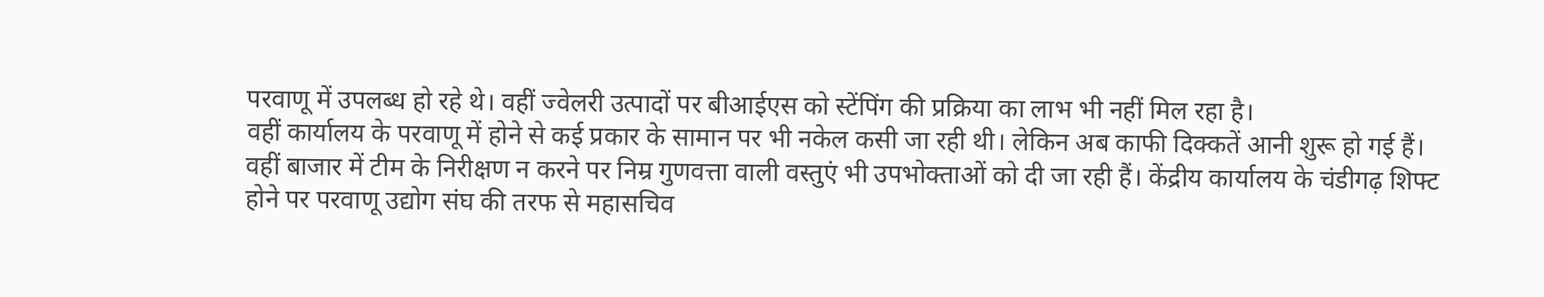परवाणू में उपलब्ध हो रहे थे। वहीं ज्वेलरी उत्पादों पर बीआईएस को स्टेंपिंग की प्रक्रिया का लाभ भी नहीं मिल रहा है।
वहीं कार्यालय के परवाणू में होने से कई प्रकार के सामान पर भी नकेल कसी जा रही थी। लेकिन अब काफी दिक्कतें आनी शुरू हो गई हैं। वहीं बाजार में टीम के निरीक्षण न करने पर निम्र गुणवत्ता वाली वस्तुएं भी उपभोक्ताओं को दी जा रही हैं। केंद्रीय कार्यालय के चंडीगढ़ शिफ्ट होने पर परवाणू उद्योग संघ की तरफ से महासचिव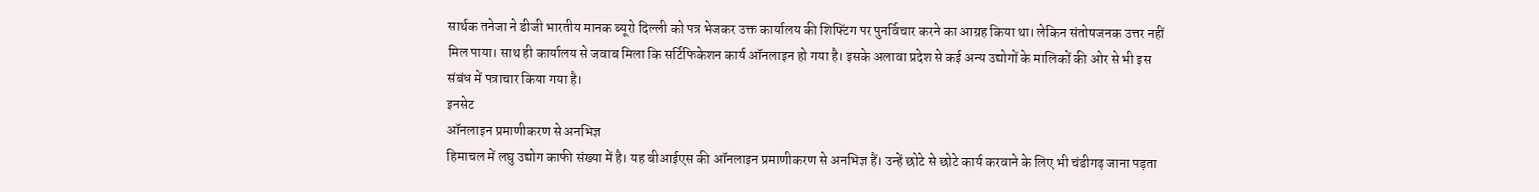सार्थक तनेजा ने डीजी भारतीय मानक ब्यूरो दिल्ली को पत्र भेजकर उक्त कार्यालय की शिफ्टिंग पर पुनर्विचार करने का आग्रह किया था। लेकिन संतोषजनक उत्तर नहीं मिल पाया। साथ ही कार्यालय से जवाब मिला कि सर्टिफिकेशन कार्य ऑनलाइन हो गया है। इसके अलावा प्रदेश से कई अन्य उद्योगों के मालिकों की ओर से भी इस संबंध में पत्राचार किया गया है।
इनसेट
ऑनलाइन प्रमाणीकरण से अनभिज्ञ
हिमाचल में लघु उद्योग काफी संख्या में है। यह बीआईएस की ऑनलाइन प्रमाणीकरण से अनभिज्ञ हैं। उन्हें छोटे से छोटे कार्य करवाने के लिए भी चंडीगढ़ जाना पड़ता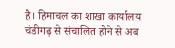है। हिमाचल का शाखा कार्यालय चंडीगढ़ से संचालित होने से अब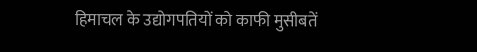हिमाचल के उद्योगपतियों को काफी मुसीबतें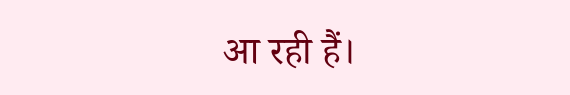आ रही हैं।